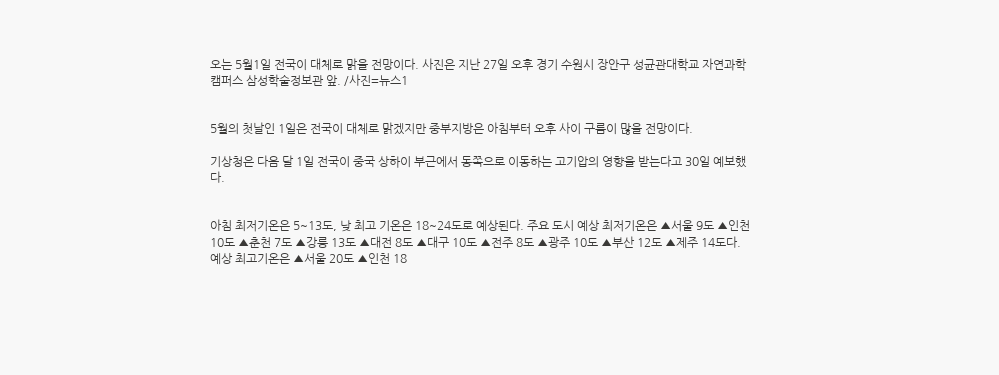오는 5월1일 전국이 대체로 맑을 전망이다. 사진은 지난 27일 오후 경기 수원시 장안구 성균관대학교 자연과학캠퍼스 삼성학술정보관 앞. /사진=뉴스1


5월의 첫날인 1일은 전국이 대체로 맑겠지만 중부지방은 아침부터 오후 사이 구름이 많을 전망이다.

기상청은 다음 달 1일 전국이 중국 상하이 부근에서 동쪽으로 이동하는 고기압의 영향을 받는다고 30일 예보했다.


아침 최저기온은 5~13도, 낮 최고 기온은 18~24도로 예상된다. 주요 도시 예상 최저기온은 ▲서울 9도 ▲인천 10도 ▲춘천 7도 ▲강릉 13도 ▲대전 8도 ▲대구 10도 ▲전주 8도 ▲광주 10도 ▲부산 12도 ▲제주 14도다. 예상 최고기온은 ▲서울 20도 ▲인천 18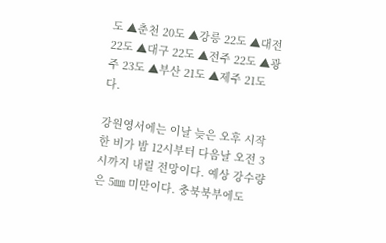도 ▲춘천 20도 ▲강릉 22도 ▲대전 22도 ▲대구 22도 ▲전주 22도 ▲광주 23도 ▲부산 21도 ▲제주 21도다.

강원영서에는 이날 늦은 오후 시작한 비가 밤 12시부터 다음날 오전 3시까지 내릴 전망이다. 예상 강수량은 5㎜ 미만이다. 충북북부에도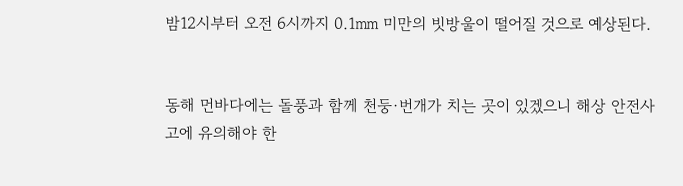밤12시부터 오전 6시까지 0.1㎜ 미만의 빗방울이 떨어질 것으로 예상된다.


동해 먼바다에는 돌풍과 함께 천둥·번개가 치는 곳이 있겠으니 해상 안전사고에 유의해야 한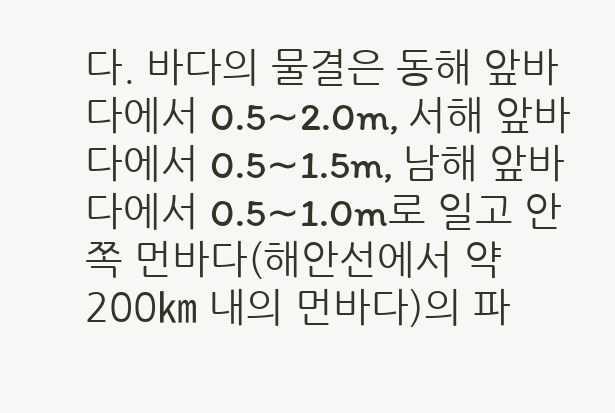다. 바다의 물결은 동해 앞바다에서 0.5∼2.0m, 서해 앞바다에서 0.5∼1.5m, 남해 앞바다에서 0.5∼1.0m로 일고 안쪽 먼바다(해안선에서 약 200㎞ 내의 먼바다)의 파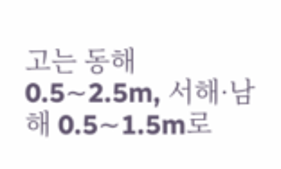고는 동해 0.5∼2.5m, 서해·남해 0.5∼1.5m로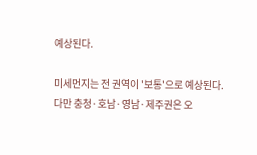예상된다.

미세먼지는 전 권역이 '보통'으로 예상된다. 다만 충청·호남·영남·제주권은 오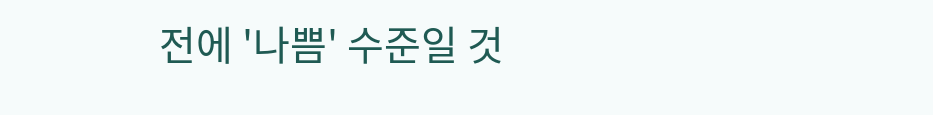전에 '나쁨' 수준일 것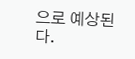으로 예상된다.